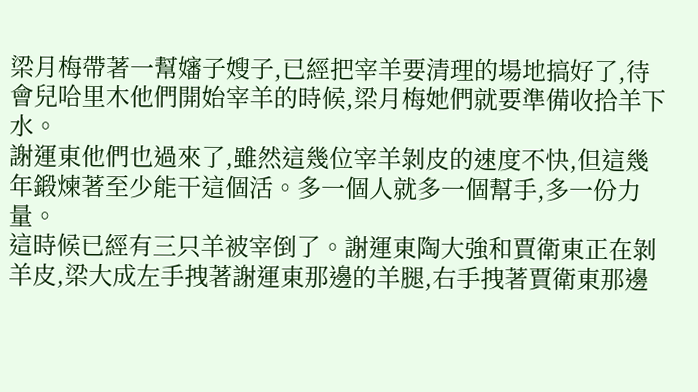梁月梅帶著一幫嬸子嫂子,已經把宰羊要清理的場地搞好了,待會兒哈里木他們開始宰羊的時候,梁月梅她們就要準備收拾羊下水。
謝運東他們也過來了,雖然這幾位宰羊剝皮的速度不快,但這幾年鍛煉著至少能干這個活。多一個人就多一個幫手,多一份力量。
這時候已經有三只羊被宰倒了。謝運東陶大強和賈衛東正在剝羊皮,梁大成左手拽著謝運東那邊的羊腿,右手拽著賈衛東那邊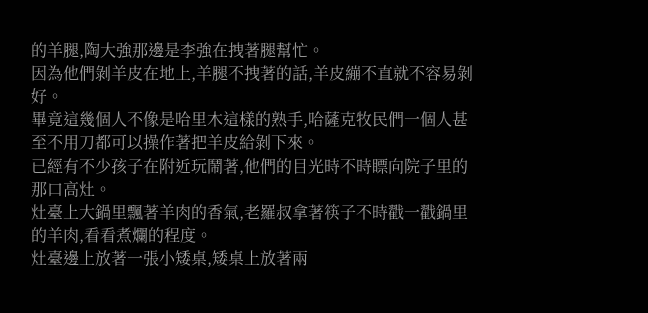的羊腿,陶大強那邊是李強在拽著腿幫忙。
因為他們剝羊皮在地上,羊腿不拽著的話,羊皮繃不直就不容易剝好。
畢竟這幾個人不像是哈里木這樣的熟手,哈薩克牧民們一個人甚至不用刀都可以操作著把羊皮給剝下來。
已經有不少孩子在附近玩鬧著,他們的目光時不時瞟向院子里的那口高灶。
灶臺上大鍋里飄著羊肉的香氣,老羅叔拿著筷子不時戳一戳鍋里的羊肉,看看煮爛的程度。
灶臺邊上放著一張小矮桌,矮桌上放著兩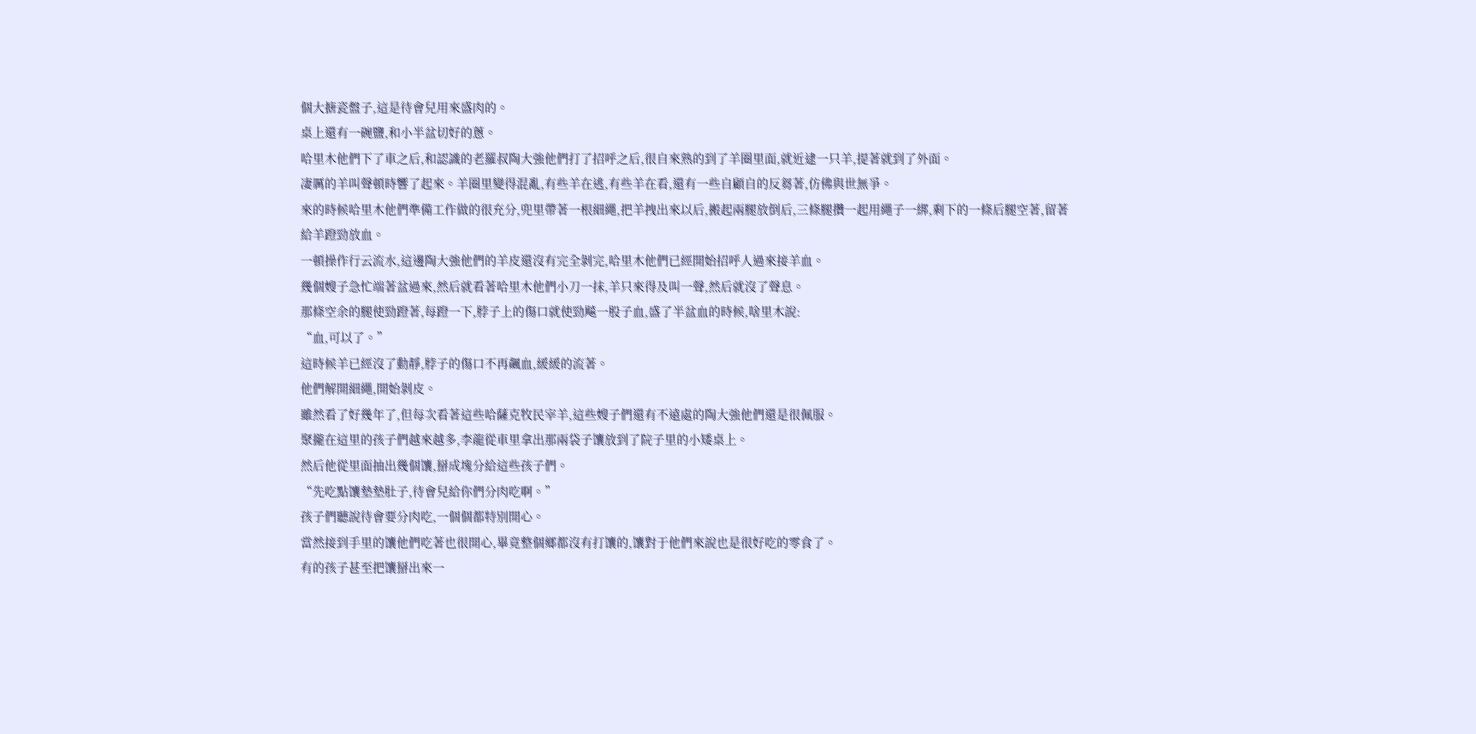個大搪瓷盤子,這是待會兒用來盛肉的。
桌上還有一碗鹽,和小半盆切好的蔥。
哈里木他們下了車之后,和認識的老羅叔陶大強他們打了招呼之后,很自來熟的到了羊圈里面,就近逮一只羊,提著就到了外面。
凄厲的羊叫聲頓時響了起來。羊圈里變得混亂,有些羊在逃,有些羊在看,還有一些自顧自的反芻著,仿佛與世無爭。
來的時候哈里木他們準備工作做的很充分,兜里帶著一根細繩,把羊拽出來以后,搬起兩腿放倒后,三條腿攢一起用繩子一綁,剩下的一條后腿空著,留著給羊蹬勁放血。
一頓操作行云流水,這邊陶大強他們的羊皮還沒有完全剝完,哈里木他們已經開始招呼人過來接羊血。
幾個嫂子急忙端著盆過來,然后就看著哈里木他們小刀一抹,羊只來得及叫一聲,然后就沒了聲息。
那條空余的腿使勁蹬著,每蹬一下,脖子上的傷口就使勁飚一股子血,盛了半盆血的時候,啥里木說:
“血,可以了。”
這時候羊已經沒了動靜,脖子的傷口不再飆血,緩緩的流著。
他們解開細繩,開始剝皮。
雖然看了好幾年了,但每次看著這些哈薩克牧民宰羊,這些嫂子們還有不遠處的陶大強他們還是很佩服。
聚攏在這里的孩子們越來越多,李龍從車里拿出那兩袋子馕放到了院子里的小矮桌上。
然后他從里面抽出幾個馕,掰成塊分給這些孩子們。
“先吃點馕墊墊肚子,待會兒給你們分肉吃啊。”
孩子們聽說待會要分肉吃,一個個都特別開心。
當然接到手里的馕他們吃著也很開心,畢竟整個鄉都沒有打馕的,馕對于他們來說也是很好吃的零食了。
有的孩子甚至把馕掰出來一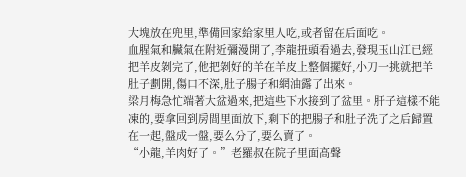大塊放在兜里,準備回家給家里人吃,或者留在后面吃。
血腥氣和臟氣在附近彌漫開了,李龍扭頭看過去,發現玉山江已經把羊皮剝完了,他把剝好的羊在羊皮上整個擺好,小刀一挑就把羊肚子劃開,傷口不深,肚子腸子和網油露了出來。
梁月梅急忙端著大盆過來,把這些下水接到了盆里。肝子這樣不能凍的,要拿回到房間里面放下,剩下的把腸子和肚子洗了之后歸置在一起,盤成一盤,要么分了,要么賣了。
“小龍,羊肉好了。”老羅叔在院子里面高聲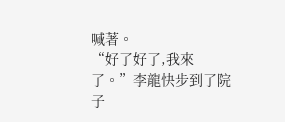喊著。
“好了好了,我來了。”李龍快步到了院子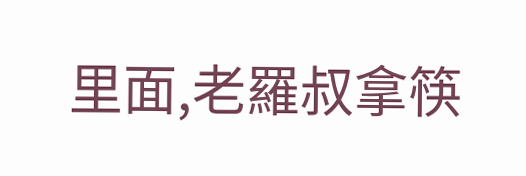里面,老羅叔拿筷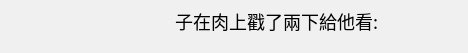子在肉上戳了兩下給他看: